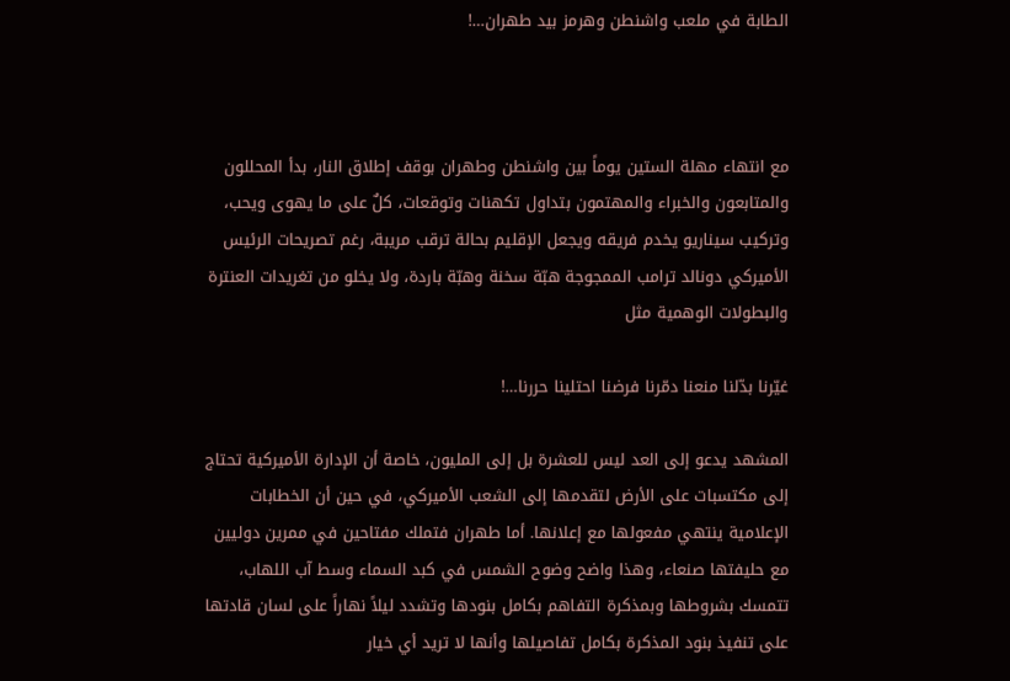الطابة في ملعب واشنطن وهرمز بيد طهران…!



مع انتهاء مهلة الستين يوماً بين واشنطن وطهران بوقف إطلاق النار، بدأ المحللون والمتابعون والخبراء والمهتمون بتداول تكهنات وتوقعات، كلٌ على ما يهوى ويحب، وتركيب سيناريو يخدم فريقه ويجعل الإقليم بحالة ترقب مريبة، رغم تصريحات الرئيس الأميركي دونالد ترامب الممجوجة هبّة سخنة وهبّة باردة، ولا يخلو من تغريدات العنترة والبطولات الوهمية مثل

غيّرنا بدّلنا منعنا دمّرنا فرضنا احتلينا حررنا…!

المشهد يدعو إلى العد ليس للعشرة بل إلى المليون، خاصة أن الإدارة الأميركية تحتاج إلى مكتسبات على الأرض لتقدمها إلى الشعب الأميركي، في حين أن الخطابات الإعلامية ينتهي مفعولها مع إعلانها. أما طهران فتملك مفتاحين في ممرين دوليين مع حليفتها صنعاء، وهذا واضح وضوح الشمس في كبد السماء وسط آب اللهاب، تتمسك بشروطها وبمذكرة التفاهم بكامل بنودها وتشدد ليلاً نهاراً على لسان قادتها على تنفيذ بنود المذكرة بكامل تفاصيلها وأنها لا تريد أي خيار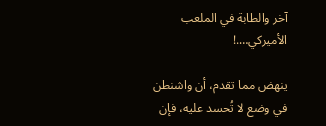آخر والطابة في الملعب الأميركي….!

ينهض مما تقدم، أن واشنطن في وضع لا تُحسد عليه، فإن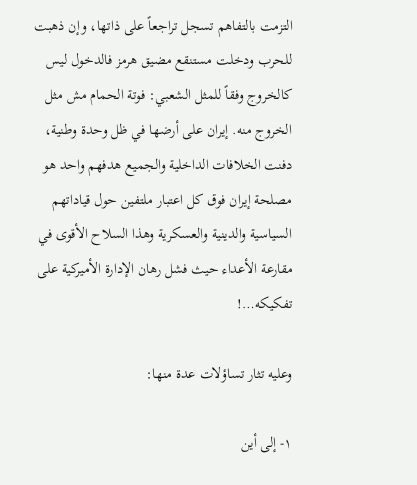التزمت بالتفاهم تسجل تراجعاً على ذاتها، وإن ذهبت للحرب ودخلت مستنقع مضيق هرمز فالدخول ليس كالخروج وفقاً للمثل الشعبي: فوتة الحمام مش مثل الخروج منه. إيران على أرضها في ظل وحدة وطنية، دفنت الخلافات الداخلية والجميع هدفهم واحد هو مصلحة إيران فوق كل اعتبار ملتفين حول قياداتهم السياسية والدينية والعسكرية وهذا السلاح الأقوى في مقارعة الأعداء حيث فشل رهان الإدارة الأميركية على تفكيكه…!

وعليه تثار تساؤلات عدة منها:

١- إلى أين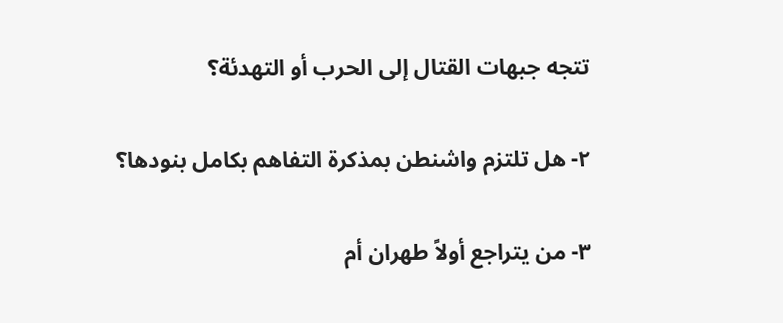تتجه جبهات القتال إلى الحرب أو التهدئة؟

٢- هل تلتزم واشنطن بمذكرة التفاهم بكامل بنودها؟

٣- من يتراجع أولاً طهران أم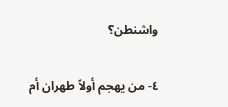واشنطن؟

٤- من يهجم أولاً طهران أم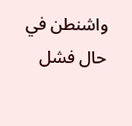واشنطن في حال فشل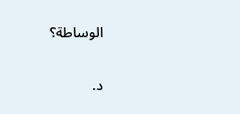الوساطة؟

د.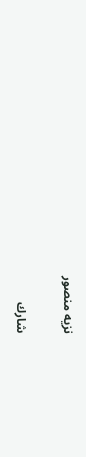نزيه منصور

شارك